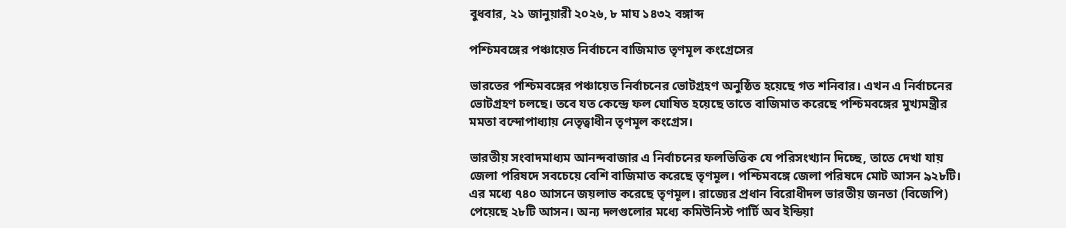বুধবার, ২১ জানুয়ারী ২০২৬, ৮ মাঘ ১৪৩২ বঙ্গাব্দ

পশ্চিমবঙ্গের পঞ্চায়েত নির্বাচনে বাজিমাত তৃণমূল কংগ্রেসের

ভারতের পশ্চিমবঙ্গের পঞ্চায়েত নির্বাচনের ভোটগ্রহণ অনুষ্ঠিত হয়েছে গত শনিবার। এখন এ নির্বাচনের ভোটগ্রহণ চলছে। তবে যত কেন্দ্রে ফল ঘোষিত হয়েছে তাতে বাজিমাত করেছে পশ্চিমবঙ্গের মুখ্যমন্ত্রীর মমতা বন্দোপাধ্যায় নেতৃত্বাধীন তৃণমূল কংগ্রেস।

ভারতীয় সংবাদমাধ্যম আনন্দবাজার এ নির্বাচনের ফলভিত্তিক যে পরিসংখ্যান দিচ্ছে, তাতে দেখা যায় জেলা পরিষদে সবচেয়ে বেশি বাজিমাত করেছে তৃণমূল। পশ্চিমবঙ্গে জেলা পরিষদে মোট আসন ৯২৮টি। এর মধ্যে ৭৪০ আসনে জয়লাভ করেছে তৃণমূল। রাজ্যের প্রধান বিরোধীদল ভারতীয় জনতা (বিজেপি) পেয়েছে ২৮টি আসন। অন্য দলগুলোর মধ্যে কমিউনিস্ট পার্টি অব ইন্ডিয়া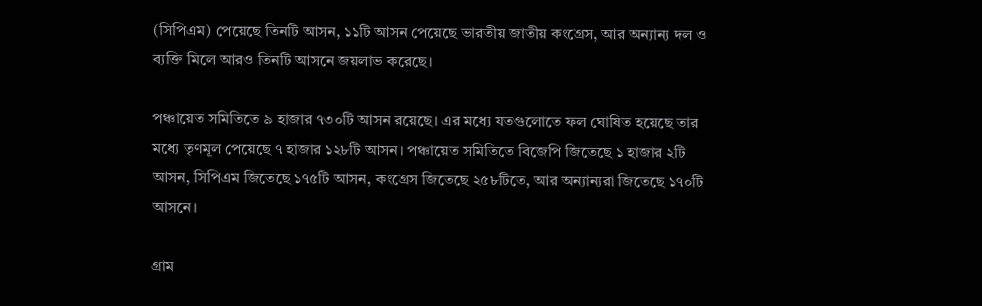(সিপিএম) পেয়েছে তিনটি আসন, ১১টি আসন পেয়েছে ভারতীয় জাতীয় কংগ্রেস, আর অন্যান্য দল ও ব্যক্তি মিলে আরও তিনটি আসনে জয়লাভ করেছে।

পঞ্চায়েত সমিতিতে ৯ হাজার ৭৩০টি আসন রয়েছে। এর মধ্যে যতগুলোতে ফল ঘোষিত হয়েছে তার মধ্যে তৃণমূল পেয়েছে ৭ হাজার ১২৮টি আসন। পঞ্চায়েত সমিতিতে বিজেপি জিতেছে ১ হাজার ২টি আসন, সিপিএম জিতেছে ১৭৫টি আসন, কংগ্রেস জিতেছে ২৫৮টিতে, আর অন্যান্যরা জিতেছে ১৭০টি আসনে।

গ্রাম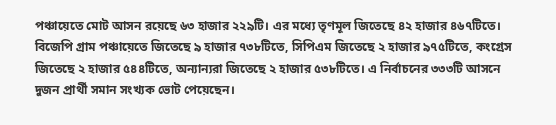পঞ্চায়েতে মোট আসন রয়েছে ৬৩ হাজার ২২৯টি। এর মধ্যে তৃণমূল জিতেছে ৪২ হাজার ৪৬৭টিতে। বিজেপি গ্রাম পঞ্চায়েতে জিতেছে ৯ হাজার ৭৩৮টিতে, সিপিএম জিতেছে ২ হাজার ৯৭৫টিতে, কংগ্রেস জিতেছে ২ হাজার ৫৪৪টিতে, অন্যান্যরা জিতেছে ২ হাজার ৫৩৮টিতে। এ নির্বাচনের ৩৩৩টি আসনে দুজন প্রার্থী সমান সংখ্যক ভোট পেয়েছেন।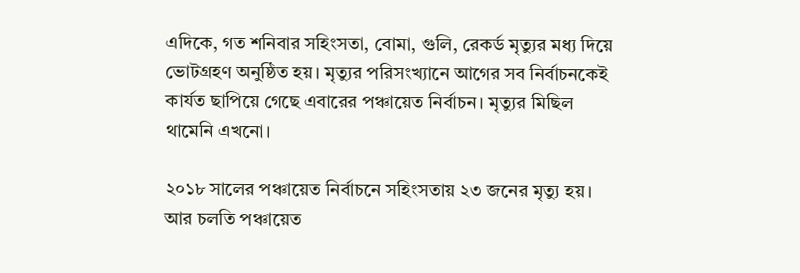এদিকে, গত শনিবার সহিংসতা, বোমা, গুলি, রেকর্ড মৃত্যুর মধ্য দিয়ে ভোটগ্রহণ অনুষ্ঠিত হয়। মৃত্যুর পরিসংখ্যানে আগের সব নির্বাচনকেই কার্যত ছাপিয়ে গেছে এবারের পঞ্চায়েত নির্বাচন। মৃত্যুর মিছিল থামেনি এখনো।

২০১৮ সালের পঞ্চায়েত নির্বাচনে সহিংসতায় ২৩ জনের মৃত্যু হয়। আর চলতি পঞ্চায়েত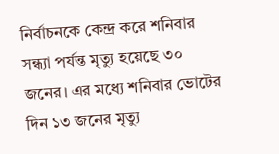নির্বাচনকে কেন্দ্র করে শনিবার সন্ধ্যা পর্যন্ত মৃত্যু হয়েছে ৩০ জনের। এর মধ্যে শনিবার ভোটের দিন ১৩ জনের মৃত্যু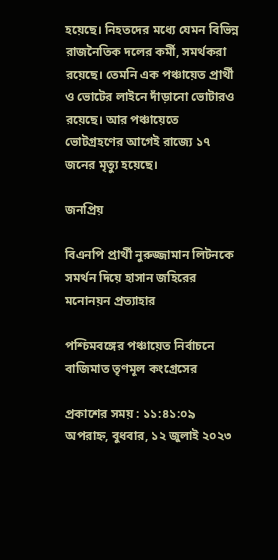হয়েছে। নিহতদের মধ্যে যেমন বিভিন্ন রাজনৈতিক দলের কর্মী, সমর্থকরা রয়েছে। তেমনি এক পঞ্চায়েত প্রার্থী ও ভোটের লাইনে দাঁড়ানো ভোটারও রয়েছে। আর পঞ্চায়েতে ভোটগ্রহণের আগেই রাজ্যে ১৭ জনের মৃত্যু হয়েছে।

জনপ্রিয়

বিএনপি প্রার্থী নুরুজ্জামান লিটনকে সমর্থন দিয়ে হাসান জহিরের মনোনয়ন প্রত্যাহার

পশ্চিমবঙ্গের পঞ্চায়েত নির্বাচনে বাজিমাত তৃণমূল কংগ্রেসের

প্রকাশের সময় : ১১:৪১:০৯ অপরাহ্ন, বুধবার, ১২ জুলাই ২০২৩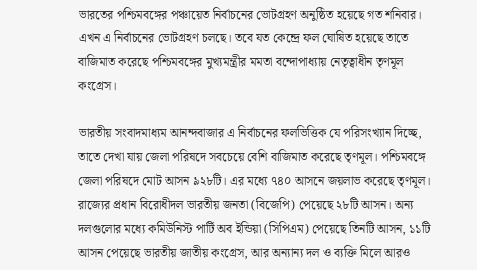ভারতের পশ্চিমবঙ্গের পঞ্চায়েত নির্বাচনের ভোটগ্রহণ অনুষ্ঠিত হয়েছে গত শনিবার। এখন এ নির্বাচনের ভোটগ্রহণ চলছে। তবে যত কেন্দ্রে ফল ঘোষিত হয়েছে তাতে বাজিমাত করেছে পশ্চিমবঙ্গের মুখ্যমন্ত্রীর মমতা বন্দোপাধ্যায় নেতৃত্বাধীন তৃণমূল কংগ্রেস।

ভারতীয় সংবাদমাধ্যম আনন্দবাজার এ নির্বাচনের ফলভিত্তিক যে পরিসংখ্যান দিচ্ছে, তাতে দেখা যায় জেলা পরিষদে সবচেয়ে বেশি বাজিমাত করেছে তৃণমূল। পশ্চিমবঙ্গে জেলা পরিষদে মোট আসন ৯২৮টি। এর মধ্যে ৭৪০ আসনে জয়লাভ করেছে তৃণমূল। রাজ্যের প্রধান বিরোধীদল ভারতীয় জনতা (বিজেপি) পেয়েছে ২৮টি আসন। অন্য দলগুলোর মধ্যে কমিউনিস্ট পার্টি অব ইন্ডিয়া (সিপিএম) পেয়েছে তিনটি আসন, ১১টি আসন পেয়েছে ভারতীয় জাতীয় কংগ্রেস, আর অন্যান্য দল ও ব্যক্তি মিলে আরও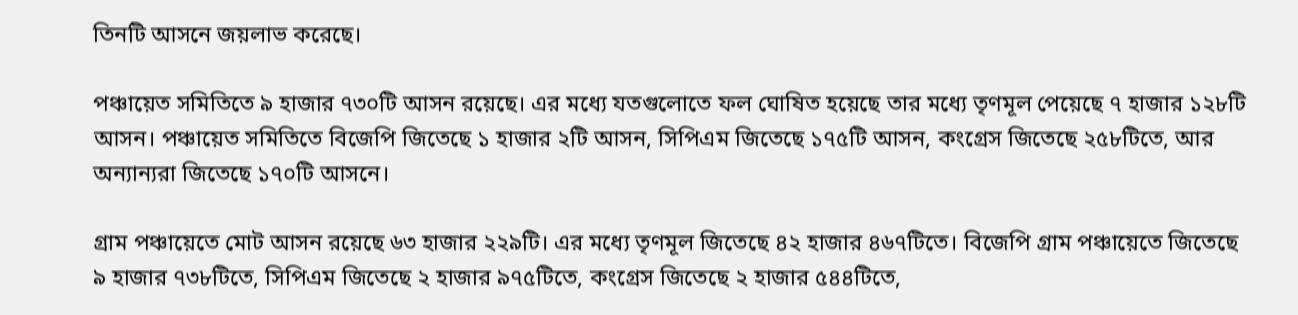তিনটি আসনে জয়লাভ করেছে।

পঞ্চায়েত সমিতিতে ৯ হাজার ৭৩০টি আসন রয়েছে। এর মধ্যে যতগুলোতে ফল ঘোষিত হয়েছে তার মধ্যে তৃণমূল পেয়েছে ৭ হাজার ১২৮টি আসন। পঞ্চায়েত সমিতিতে বিজেপি জিতেছে ১ হাজার ২টি আসন, সিপিএম জিতেছে ১৭৫টি আসন, কংগ্রেস জিতেছে ২৫৮টিতে, আর অন্যান্যরা জিতেছে ১৭০টি আসনে।

গ্রাম পঞ্চায়েতে মোট আসন রয়েছে ৬৩ হাজার ২২৯টি। এর মধ্যে তৃণমূল জিতেছে ৪২ হাজার ৪৬৭টিতে। বিজেপি গ্রাম পঞ্চায়েতে জিতেছে ৯ হাজার ৭৩৮টিতে, সিপিএম জিতেছে ২ হাজার ৯৭৫টিতে, কংগ্রেস জিতেছে ২ হাজার ৫৪৪টিতে,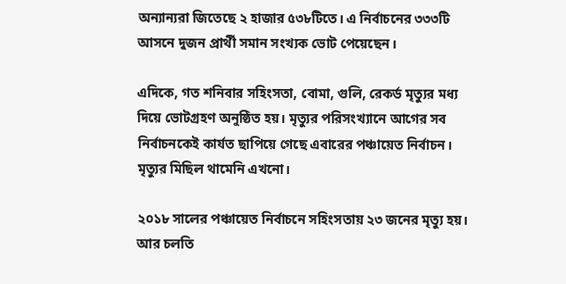অন্যান্যরা জিতেছে ২ হাজার ৫৩৮টিতে। এ নির্বাচনের ৩৩৩টি আসনে দুজন প্রার্থী সমান সংখ্যক ভোট পেয়েছেন।

এদিকে, গত শনিবার সহিংসতা, বোমা, গুলি, রেকর্ড মৃত্যুর মধ্য দিয়ে ভোটগ্রহণ অনুষ্ঠিত হয়। মৃত্যুর পরিসংখ্যানে আগের সব নির্বাচনকেই কার্যত ছাপিয়ে গেছে এবারের পঞ্চায়েত নির্বাচন। মৃত্যুর মিছিল থামেনি এখনো।

২০১৮ সালের পঞ্চায়েত নির্বাচনে সহিংসতায় ২৩ জনের মৃত্যু হয়। আর চলতি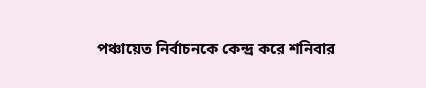পঞ্চায়েত নির্বাচনকে কেন্দ্র করে শনিবার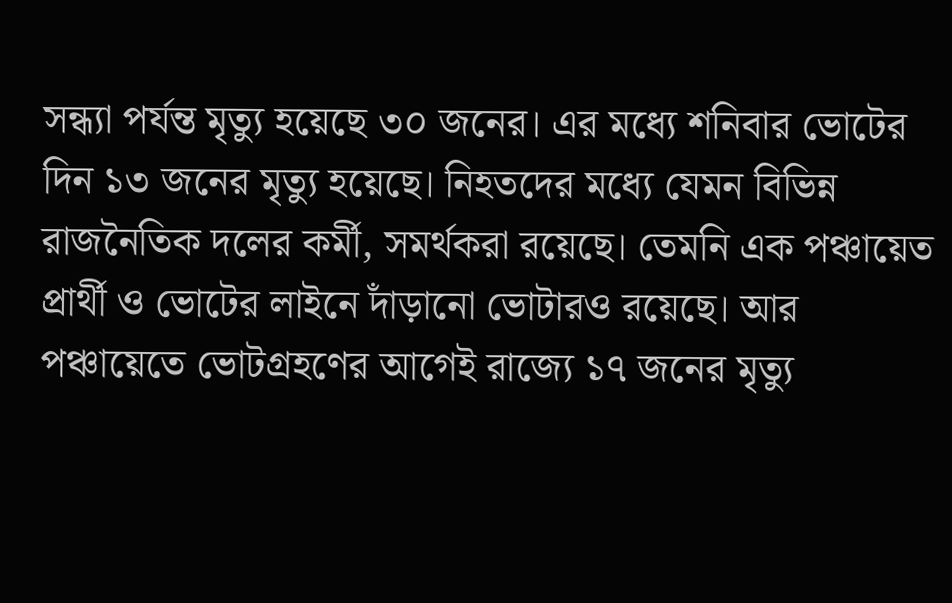সন্ধ্যা পর্যন্ত মৃত্যু হয়েছে ৩০ জনের। এর মধ্যে শনিবার ভোটের দিন ১৩ জনের মৃত্যু হয়েছে। নিহতদের মধ্যে যেমন বিভিন্ন রাজনৈতিক দলের কর্মী, সমর্থকরা রয়েছে। তেমনি এক পঞ্চায়েত প্রার্থী ও ভোটের লাইনে দাঁড়ানো ভোটারও রয়েছে। আর পঞ্চায়েতে ভোটগ্রহণের আগেই রাজ্যে ১৭ জনের মৃত্যু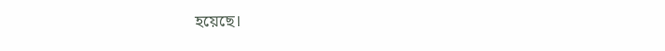হয়েছে।